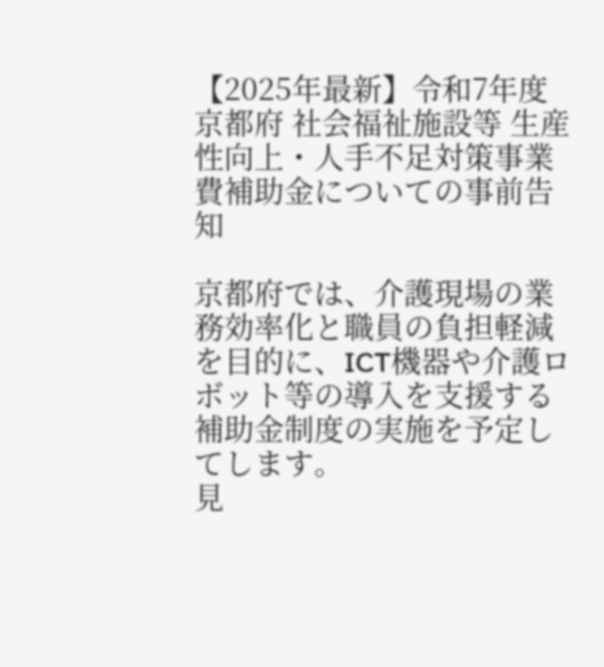【2025年最新】令和7年度 京都府 社会福祉施設等 生産性向上・人手不足対策事業費補助金についての事前告知

京都府では、介護現場の業務効率化と職員の負担軽減を目的に、ICT機器や介護ロボット等の導入を支援する補助金制度の実施を予定してします。
見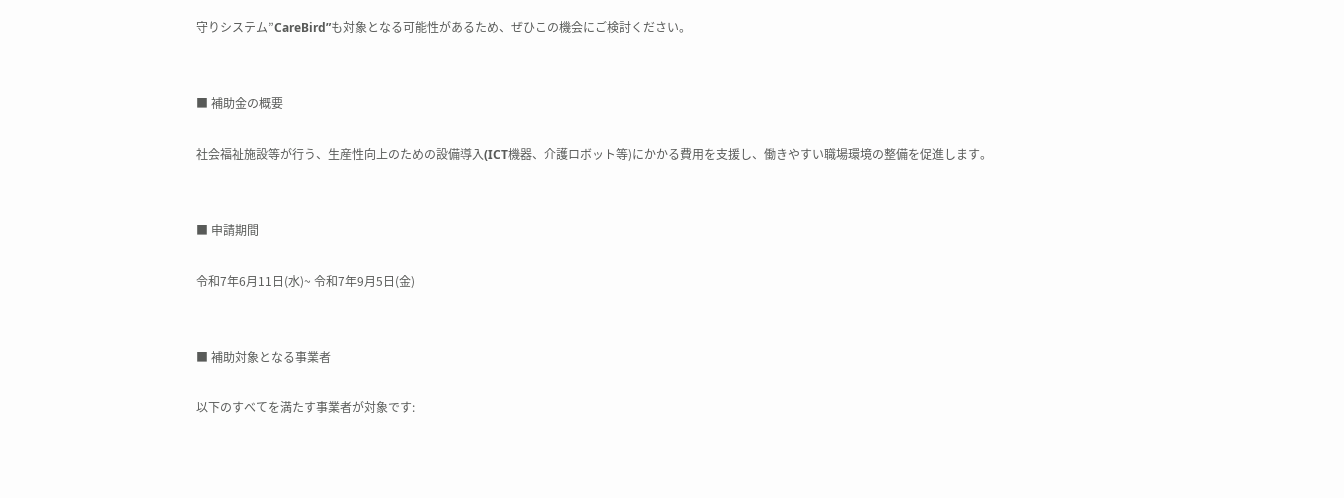守りシステム”CareBird”も対象となる可能性があるため、ぜひこの機会にご検討ください。


■ 補助金の概要

社会福祉施設等が行う、生産性向上のための設備導入(ICT機器、介護ロボット等)にかかる費用を支援し、働きやすい職場環境の整備を促進します。


■ 申請期間

令和7年6月11日(水)~ 令和7年9月5日(金)


■ 補助対象となる事業者

以下のすべてを満たす事業者が対象です: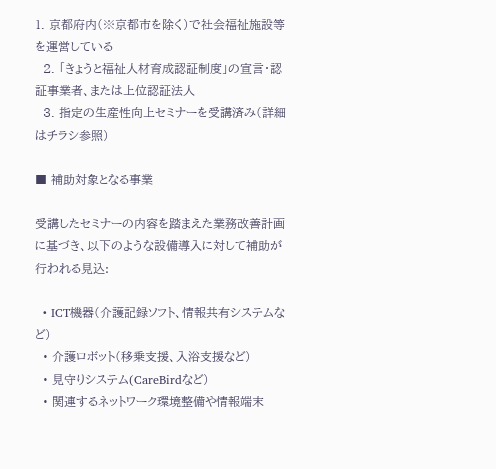1. 京都府内(※京都市を除く)で社会福祉施設等を運営している
  2. 「きょうと福祉人材育成認証制度」の宣言・認証事業者、または上位認証法人
  3. 指定の生産性向上セミナーを受講済み(詳細はチラシ参照)

■ 補助対象となる事業

受講したセミナーの内容を踏まえた業務改善計画に基づき、以下のような設備導入に対して補助が行われる見込:

  • ICT機器(介護記録ソフト、情報共有システムなど)
  • 介護ロボット(移乗支援、入浴支援など)
  • 見守りシステム(CareBirdなど)
  • 関連するネットワーク環境整備や情報端末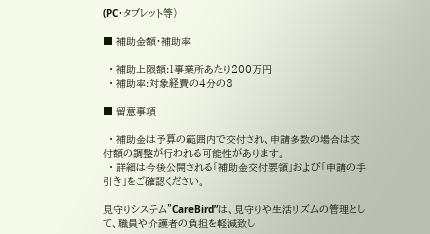(PC・タブレット等)

■ 補助金額・補助率

  • 補助上限額:1事業所あたり200万円
  • 補助率:対象経費の4分の3

■ 留意事項

  • 補助金は予算の範囲内で交付され、申請多数の場合は交付額の調整が行われる可能性があります。
  • 詳細は今後公開される「補助金交付要領」および「申請の手引き」をご確認ください。

見守りシステム”CareBird”は、見守りや生活リズムの管理として、職員や介護者の負担を軽減致し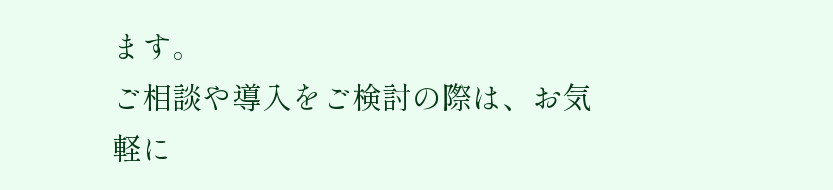ます。
ご相談や導入をご検討の際は、お気軽に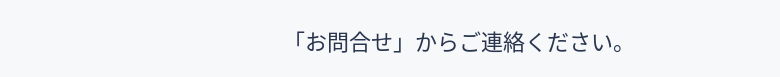「お問合せ」からご連絡ください。